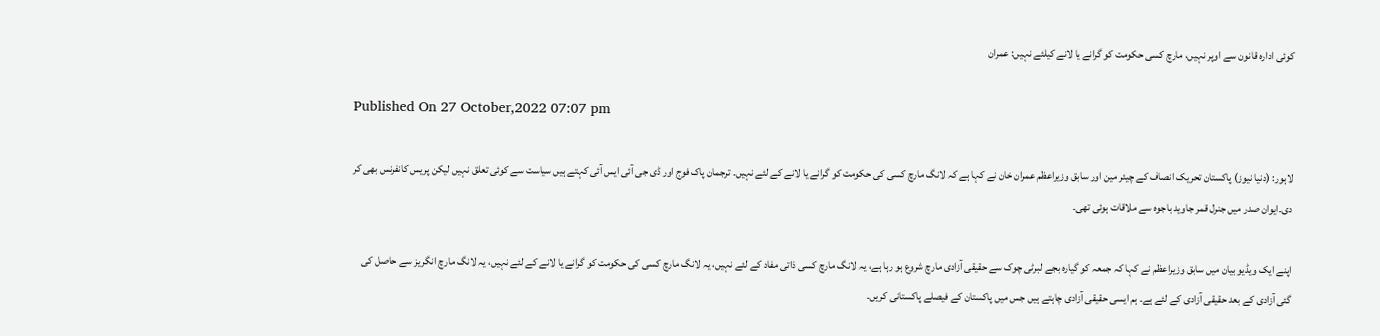کوئی ادارہ قانون سے اوپر نہیں، مارچ کسی حکومت کو گرانے یا لانے کیلئے نہیں: عمران

Published On 27 October,2022 07:07 pm

لاہور: (دنیا نیوز) پاکستان تحریک انصاف کے چیئر مین اور سابق وزیراعظم عمران خان نے کہا ہے کہ لانگ مارچ کسی کی حکومت کو گرانے یا لانے کے لئے نہیں۔ ترجمان پاک فوج اور ڈی جی آئی ایس آئی کہتے ہیں سیاست سے کوئی تعلق نہیں لیکن پریس کانفرنس بھی کر دی۔ایوان صدر میں جنرل قمر جاوید باجوہ سے ملاقات ہوئی تھی۔

اپنے ایک ویڈیو بیان میں سابق وزیراعظم نے کہا کہ جمعہ کو گیارہ بجے لبرٹی چوک سے حقیقی آزادی مارچ شروع ہو رہا ہے، یہ لانگ مارچ کسی ذاتی مفاد کے لئے نہیں، یہ لانگ مارچ کسی کی حکومت کو گرانے یا لانے کے لئے نہیں، یہ لانگ مارچ انگریز سے حاصل کی گئی آزادی کے بعد حقیقی آزادی کے لئے ہے۔ ہم ایسی حقیقی آزادی چاہتے ہیں جس میں پاکستان کے فیصلے پاکستانی کریں۔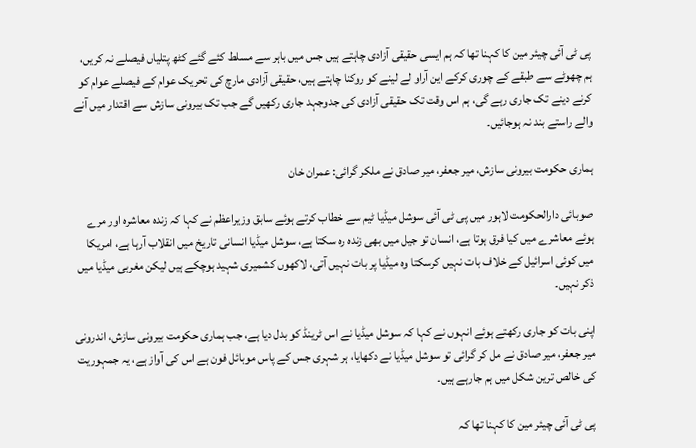پی ٹی آئی چیئر مین کا کہنا تھا کہ ہم ایسی حقیقی آزادی چاہتے ہیں جس میں باہر سے مسلط کئے گئے کٹھ پتلیاں فیصلے نہ کریں، ہم چھوٹے سے طبقے کے چوری کرکے این آراو لے لینے کو روکنا چاہتے ہیں، حقیقی آزادی مارچ کی تحریک عوام کے فیصلے عوام کو کرنے دینے تک جاری رہے گی، ہم اس وقت تک حقیقی آزادی کی جدوجہد جاری رکھیں گے جب تک بیرونی سازش سے اقتدار میں آنے والے راستے بند نہ ہوجائیں۔

ہماری حکومت بیرونی سازش، میر جعفر، میر صادق نے ملکر گرائی: عمران خان

صوبائی دارالحکومت لاہور میں پی ٹی آئی سوشل میڈیا ٹیم سے خطاب کرتے ہوئے سابق وزیراعظم نے کہا کہ زندہ معاشرہ اور مرے ہوئے معاشرے میں کیا فرق ہوتا ہے، انسان تو جیل میں بھی زندہ رہ سکتا ہے، سوشل میڈیا انسانی تاریخ میں انقلاب آرہا ہے، امریکا میں کوئی اسرائیل کے خلاف بات نہیں کرسکتا وہ میڈیا پر بات نہیں آتی، لاکھوں کشمیری شہید ہوچکے ہیں لیکن مغربی میڈیا میں ذکر نہیں۔

اپنی بات کو جاری رکھتے ہوئے انہوں نے کہا کہ سوشل میڈیا نے اس ٹرینڈ کو بدل دیا ہے، جب ہماری حکومت بیرونی سازش، اندرونی میر جعفر، میر صادق نے مل کر گرائی تو سوشل میڈیا نے دکھایا، ہر شہری جس کے پاس موبائل فون ہے اس کی آواز ہے، یہ جمہوریت کی خالص ترین شکل میں ہم جارہے ہیں۔

پی ٹی آئی چیئر مین کا کہنا تھا کہ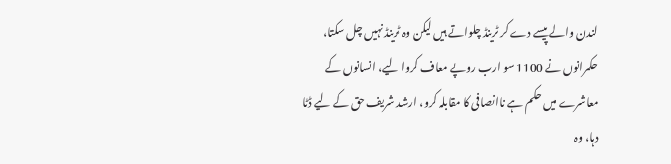لندن والے پیسے دے کر ٹرینڈ چلواتے ہیں لیکن وہ ٹرینڈ نہیں چل سکتا، حکمرانوں نے 1100 سو ارب روپے معاف کروا لیے، انسانوں کے معاشرے میں حکم ہے ناانصافی کا مقابلہ کرو، ارشد شریف حق کے لیے ڈٹا دہا، وہ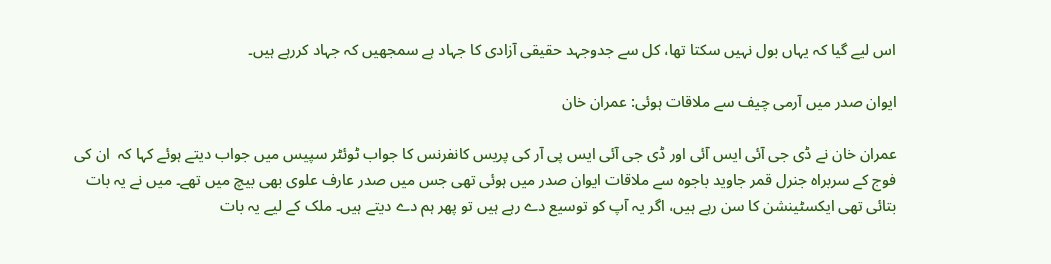اس لیے گیا کہ یہاں بول نہیں سکتا تھا، کل سے جدوجہد حقیقی آزادی کا جہاد ہے سمجھیں کہ جہاد کررہے ہیں۔

ایوان صدر میں آرمی چیف سے ملاقات ہوئی: عمران خان

عمران خان نے ڈی جی آئی ایس آئی اور ڈی جی آئی ایس پی آر کی پریس کانفرنس کا جواب ٹوئٹر سپیس میں جواب دیتے ہوئے کہا کہ  ان کی فوج کے سربراہ جنرل قمر جاوید باجوہ سے ملاقات ایوان صدر میں ہوئی تھی جس میں صدر عارف علوی بھی بیچ میں تھے۔ میں نے یہ بات بتائی تھی ایکسٹینشن کا سن رہے ہیں، اگر یہ آپ کو توسیع دے رہے ہیں تو پھر ہم دے دیتے ہیں۔ ملک کے لیے یہ بات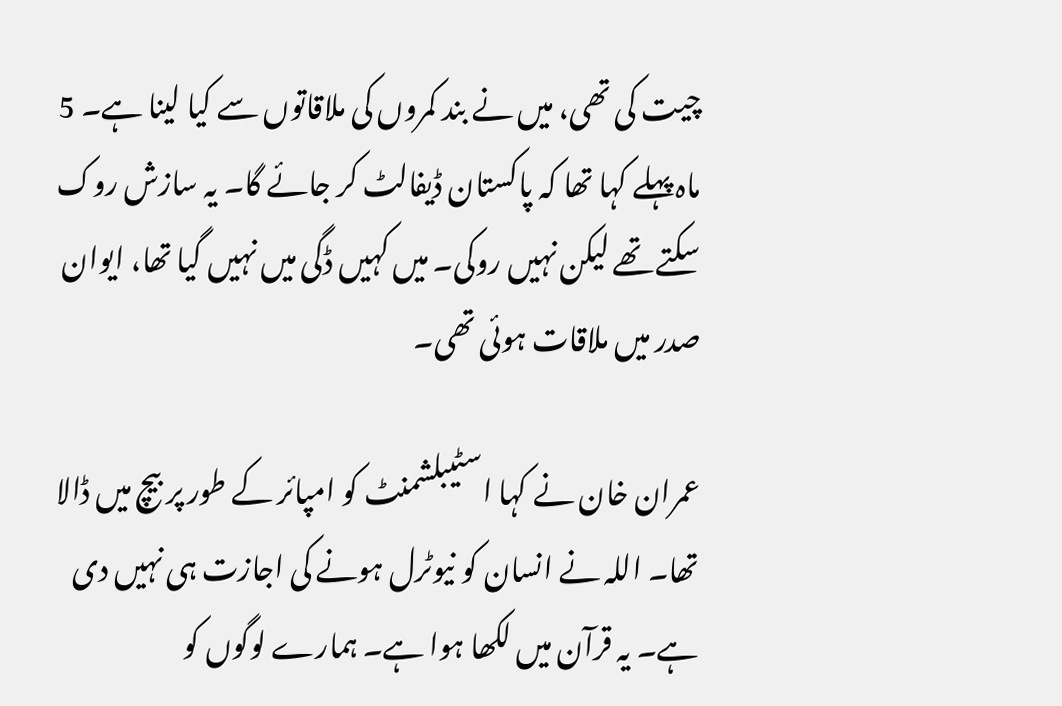چیت کی تھی، میں نے بند کمروں کی ملاقاتوں سے کیا لینا ہے۔ 5 ماہ پہلے کہا تھا کہ پاکستان ڈیفالٹ کر جائے گا۔ یہ سازش روک سکتے تھے لیکن نہیں روکی۔ میں کہیں ڈگی میں نہیں گیا تھا، ایوان صدر میں ملاقات ہوئی تھی۔

عمران خان نے کہا اسٹیبلشمنٹ کو امپائر کے طور پر بیچ میں ڈالا تھا۔ اللہ نے انسان کو نیوٹرل ہونے کی اجازت ہی نہیں دی ہے۔ یہ قرآن میں لکھا ہوا ہے۔ ہمارے لوگوں کو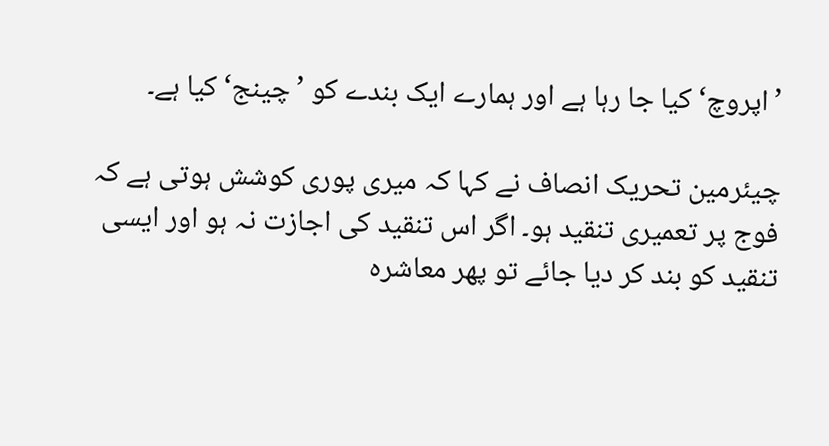’اپروچ‘ کیا جا رہا ہے اور ہمارے ایک بندے کو ’چینج‘ کیا ہے۔

چیئرمین تحریک انصاف نے کہا کہ میری پوری کوشش ہوتی ہے کہ فوج پر تعمیری تنقید ہو۔ اگر اس تنقید کی اجازت نہ ہو اور ایسی تنقید کو بند کر دیا جائے تو پھر معاشرہ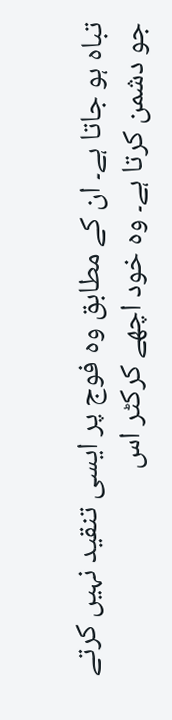تباہ ہو جاتا ہے۔ ان کے مطابق وہ فوج پر ایسی تنقید نہیں کرتے جو دشمن کرتا ہے۔ وہ خود اچھے کرکٹر اس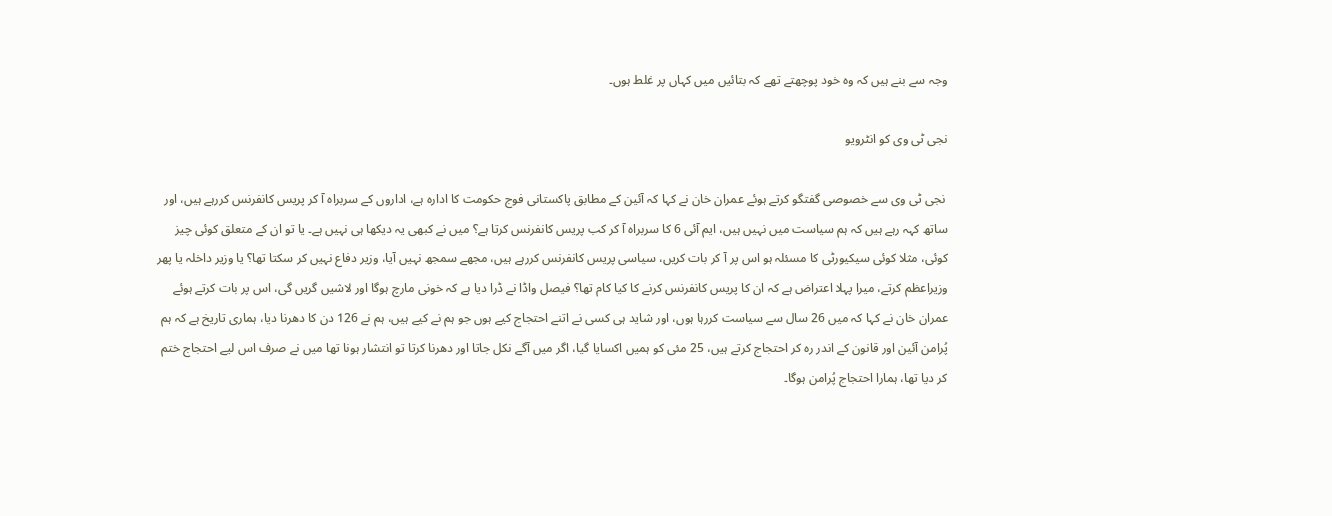وجہ سے بنے ہیں کہ وہ خود پوچھتے تھے کہ بتائیں میں کہاں پر غلط ہوں۔

نجی ٹی وی کو انٹرویو

 نجی ٹی وی سے خصوصی گفتگو کرتے ہوئے عمران خان نے کہا کہ آئین کے مطابق پاکستانی فوج حکومت کا ادارہ ہے، اداروں کے سربراہ آ کر پریس کانفرنس کررہے ہیں، اور ساتھ کہہ رہے ہیں کہ ہم سیاست میں نہیں ہیں، ایم آئی 6 کا سربراہ آ کر کب پریس کانفرنس کرتا ہے؟ میں نے کبھی یہ دیکھا ہی نہیں ہے۔ یا تو ان کے متعلق کوئی چیز کوئی، مثلا کوئی سیکیورٹی کا مسئلہ ہو اس پر آ کر بات کریں، سیاسی پریس کانفرنس کررہے ہیں، مجھے سمجھ نہیں آیا، وزیر دفاع نہیں کر سکتا تھا؟ یا وزیر داخلہ یا پھر وزیراعظم کرتے، میرا پہلا اعتراض ہے کہ ان کا پریس کانفرنس کرنے کا کیا کام تھا؟ فیصل واڈا نے ڈرا دیا ہے کہ خونی مارچ ہوگا اور لاشیں گریں گی، اس پر بات کرتے ہوئے عمران خان نے کہا کہ میں 26 سال سے سیاست کررہا ہوں، اور شاید ہی کسی نے اتنے احتجاج کیے ہوں جو ہم نے کیے ہیں، ہم نے 126 دن کا دھرنا دیا، ہماری تاریخ ہے کہ ہم پُرامن آئین اور قانون کے اندر رہ کر احتجاج کرتے ہیں، 25 مئی کو ہمیں اکسایا گیا، اگر میں آگے نکل جاتا اور دھرنا کرتا تو انتشار ہونا تھا میں نے صرف اس لیے احتجاج ختم کر دیا تھا، ہمارا احتجاج پُرامن ہوگا۔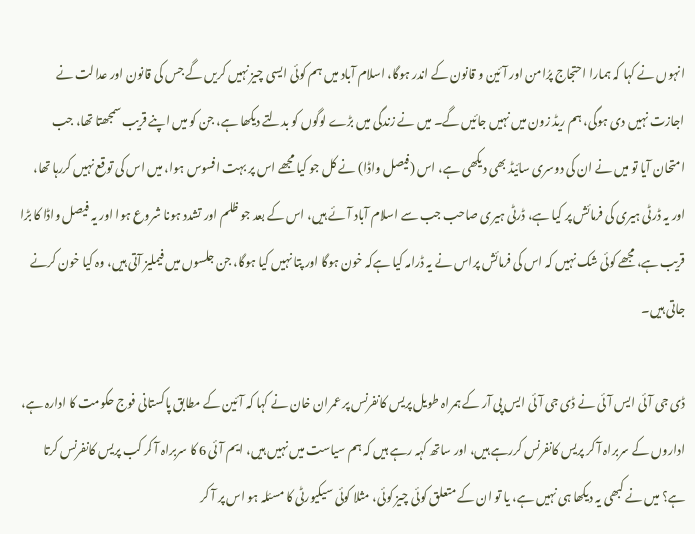انہوں نے کہا کہ ہمارا احتجاج پرُامن اور آئین و قانون کے اندر ہوگا، اسلام آباد میں ہم کوئی ایسی چیز نہیں کریں گے جس کی قانون اور عدالت نے اجازت نہیں دی ہوگی، ہم ریڈ زون میں نہیں جائیں گے۔ میں نے زندگی میں بڑے لوگوں کو بدلتے دیکھا ہے، جن کو میں اپنے قریب سمجھتا تھا، جب امتحان آیا تو میں نے ان کی دوسری سائیڈ بھی دیکھی ہے، اس (فیصل واڈا) نے کل جو کیا مجھے اس پر بہت افسوس ہوا، میں اس کی توقع نہیں کررہا تھا، اور یہ ڈرٹی ہیری کی فرمائش پر کیا ہے، ڈرٹی ہیری صاحب جب سے اسلام آباد آئے ہیں، اس کے بعد جو ظلم اور تشدد ہونا شروع ہوا اور یہ فیصل واڈا کا بڑا قریب ہے، مجھے کوئی شک نہیں کہ اس کی فرمائش پراس نے یہ ڈرامہ کیا ہےکہ خون ہوگا اور پتا نہیں کیا ہوگا، جن جلسوں میں فیملیز آتی ہیں، وہ کیا خون کرنے جاتی ہیں۔

ڈی جی آئی ایس آئی نے ڈی جی آئی ایس پی آر کے ہمراہ طویل پریس کانفرنس پر عمران خان نے کہا کہ آئین کے مطابق پاکستانی فوج حکومت کا ادارہ ہے، اداروں کے سربراہ آ کر پریس کانفرنس کررہے ہیں، اور ساتھ کہہ رہے ہیں کہ ہم سیاست میں نہیں ہیں، ایم آئی 6 کا سربراہ آ کر کب پریس کانفرنس کرتا ہے؟ میں نے کبھی یہ دیکھا ہی نہیں ہے، یا تو ان کے متعلق کوئی چیز کوئی، مثلا کوئی سیکیورٹی کا مسئلہ ہو اس پر آ کر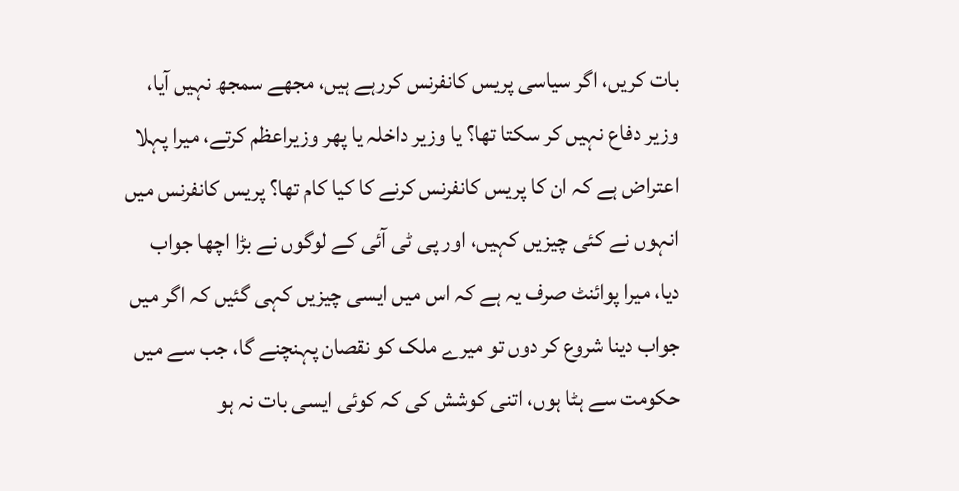بات کریں، اگر سیاسی پریس کانفرنس کررہے ہیں، مجھے سمجھ نہیں آیا، وزیر دفاع نہیں کر سکتا تھا؟ یا وزیر داخلہ یا پھر وزیراعظم کرتے، میرا پہلا اعتراض ہے کہ ان کا پریس کانفرنس کرنے کا کیا کام تھا؟ پریس کانفرنس میں انہوں نے کئی چیزیں کہیں، اور پی ٹی آئی کے لوگوں نے بڑا اچھا جواب دیا، میرا پوائنٹ صرف یہ ہے کہ اس میں ایسی چیزیں کہی گئیں کہ اگر میں جواب دینا شروع کر دوں تو میرے ملک کو نقصان پہنچنے گا، جب سے میں حکومت سے ہٹا ہوں، اتنی کوشش کی کہ کوئی ایسی بات نہ ہو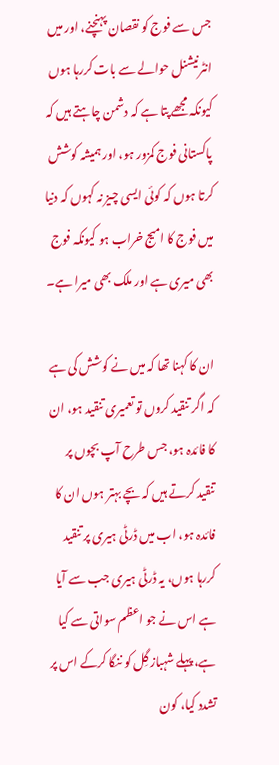جس سے فوج کو نقصان پہنچنے، اور میں انٹرنیشنل حوالے سے بات کررہا ہوں کیونکہ مجھے پتا ہے کہ دشمن چاہتے ہیں کہ پاکستانی فوج کمزور ہو، اور ہمیشہ کوشش کرتا ہوں کہ کوئی ایسی چیز نہ کہوں کہ دنیا میں فوج کا امیج خراب ہو کیونکہ فوج بھی میری ہے اور ملک بھی میرا ہے۔

ان کا کہنا تھا کہ میں نے کوشش کی ہے کہ اگر تنقید کروں تو تعمیری تنقید ہو، ان کا فائدہ ہو، جس طرح آپ بچوں پر تنقید کرتے ہیں کہ بچے بہتر ہوں ان کا فائدہ ہو، اب میں ڈرٹی ہیری پر تنقید کررہا ہوں، یہ ڈرٹی ہیری جب سے آیا ہے اس نے جو اعظم سواتی سے کیا ہے، پہلے شہباز گِل کو ننگا کرکے اس پر تشدد کیا، کون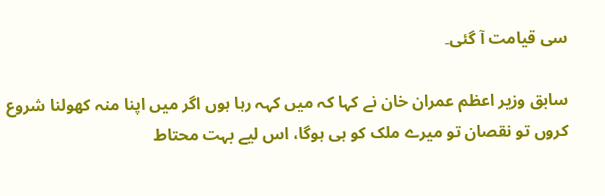سی قیامت آ گئی۔

سابق وزیر اعظم عمران خان نے کہا کہ میں کہہ رہا ہوں اگر میں اپنا منہ کھولنا شروع کروں تو نقصان تو میرے ملک کو ہی ہوگا، اس لیے بہت محتاط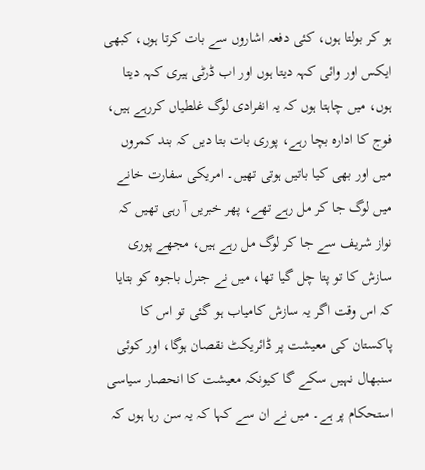ہو کر بولتا ہوں، کئی دفعہ اشاروں سے بات کرتا ہوں، کبھی ایکس اور وائی کہہ دیتا ہوں اور اب ڈرٹی ہیری کہہ دیتا ہوں، میں چاہتا ہوں کہ یہ انفرادی لوگ غلطیاں کررہے ہیں، فوج کا ادارہ بچا رہے، پوری بات بتا دیں کہ بند کمروں میں اور بھی کیا باتیں ہوتی تھیں۔ امریکی سفارت خانے میں لوگ جا کر مل رہے تھے، پھر خبریں آ رہی تھیں کہ نواز شریف سے جا کر لوگ مل رہے ہیں، مجھے پوری سازش کا تو پتا چل گیا تھا، میں نے جنرل باجوہ کو بتایا کہ اس وقت اگر یہ سازش کامیاب ہو گئی تو اس کا پاکستان کی معیشت پر ڈائریکٹ نقصان ہوگا، اور کوئی سنبھال نہیں سکے گا کیونکہ معیشت کا انحصار سیاسی استحکام پر ہے۔ میں نے ان سے کہا کہ یہ سن رہا ہوں کہ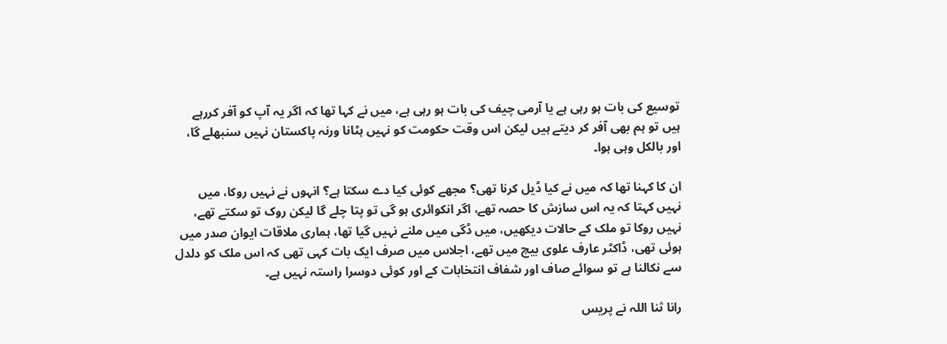توسیع کی بات ہو رہی ہے یا آرمی چیف کی بات ہو رہی ہے، میں نے کہا تھا کہ اگر یہ آپ کو آفر کررہے ہیں تو ہم بھی آفر کر دیتے ہیں لیکن اس وقت حکومت کو نہیں ہٹانا ورنہ پاکستان نہیں سنبھلے گا، اور بالکل وہی ہوا۔

ان کا کہنا تھا کہ میں نے کیا ڈیل کرنا تھی؟ مجھے کوئی کیا دے سکتا ہے؟ انہوں نے نہیں روکا، میں نہیں کہتا کہ یہ اس سازش کا حصہ تھے، اگر انکوائری ہو گی تو پتا چلے گا لیکن روک تو سکتے تھے، نہیں روکا تو ملک کے حالات دیکھیں، میں ڈگی میں ملنے نہیں گیا تھا، ہماری ملاقات ایوان صدر میں ہوئی تھی، ڈاکٹر عارف علوی بیچ میں تھے، اجلاس میں صرف ایک بات کہی تھی کہ اس ملک کو دلدل سے نکالنا ہے تو سوائے صاف اور شفاف انتخابات کے اور کوئی دوسرا راستہ نہیں ہے۔

رانا ثنا اللہ نے پریس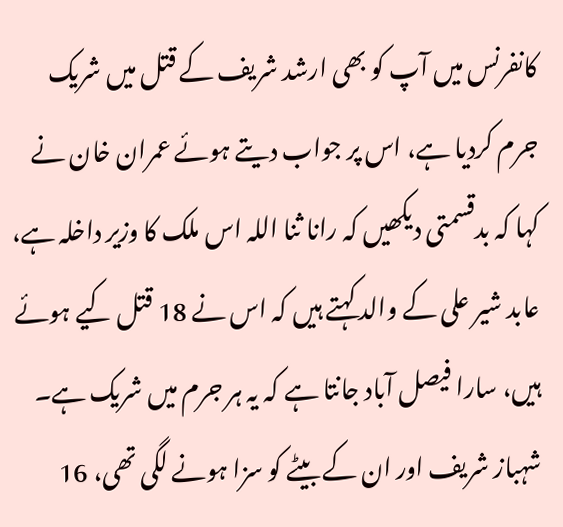کانفرنس میں آپ کو بھی ارشد شریف کے قتل میں شریک جرم کردیا ہے، اس پر جواب دیتے ہوئے عمران خان نے کہا کہ بدقسمتی دیکھیں کہ رانا ثنا اللہ اس ملک کا وزیر داخلہ ہے، عابد شیر علی کے والد کہتے ہیں کہ اس نے 18 قتل کیے ہوئے ہیں، سارا فیصل آباد جانتا ہے کہ یہ ہر جرم میں شریک ہے۔ شہباز شریف اور ان کے بیٹے کو سزا ہونے لگی تھی، 16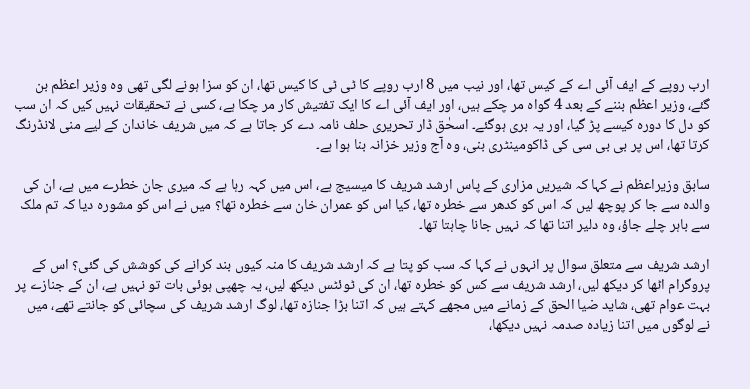ارب روپے کے ایف آئی اے کے کیس تھا، اور نیب میں 8 ارب روپے کا ٹی ٹی کا کیس تھا، ان کو سزا ہونے لگی تھی وہ وزیر اعظم بن گئے، وزیر اعظم بننے کے بعد 4 گواہ مر چکے ہیں، اور ایف آئی اے کا ایک تفتیش کار مر چکا ہے، کسی نے تحقیقات نہیں کیں کہ ان سب کو دل کا دورہ کیسے پڑ گیا، اور یہ بری ہوگئے۔ اسحٰق ڈار تحریری حلف نامہ دے کر جاتا ہے کہ میں شریف خاندان کے لیے منی لانڈرنگ کرتا تھا، اس پر بی بی سی کی ڈاکومینٹری بنی، وہ آج وزیر خزانہ بنا ہوا ہے۔

سابق وزیراعظم نے کہا کہ شیریں مزاری کے پاس ارشد شریف کا میسیج ہے، اس میں کہہ رہا ہے کہ میری جان خطرے میں ہے، ان کی والدہ سے جا کر پوچھ لیں کہ اس کو کدھر سے خطرہ تھا، کیا اس کو عمران خان سے خطرہ تھا؟ میں نے اس کو مشورہ دیا کہ تم ملک سے باہر چلے جاؤ، وہ دلیر اتنا تھا کہ نہیں جانا چاہتا تھا۔

ارشد شریف سے متعلق سوال پر انہوں نے کہا کہ سب کو پتا ہے کہ ارشد شریف کا منہ کیوں بند کرانے کی کوشش کی گئی؟ اس کے پروگرام اٹھا کر دیکھ لیں، ارشد شریف سے کس کو خطرہ تھا، ان کی ٹوئٹس دیکھ لیں، یہ چھپی ہوئی بات تو نہیں ہے، ان کے جنازے پر بہت عوام تھی، شاید ضیا الحق کے زمانے میں مجھے کہتے ہیں کہ اتنا بڑا جنازہ تھا، لوگ ارشد شریف کی سچائی کو جانتے تھے، میں نے لوگوں میں اتنا زیادہ صدمہ نہیں دیکھا،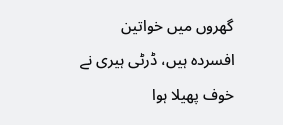گھروں میں خواتین افسردہ ہیں، ڈرٹی ہیری نے خوف پھیلا ہوا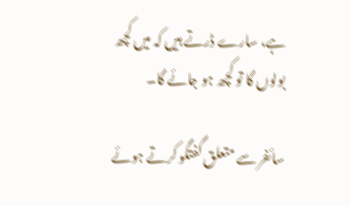ہے، سارے ڈرتے ہیں کہ میں کچھ بولوں گا تو کچھ ہو جائے گا۔

سائفر سے متعلق گفتگو کرتے ہوئے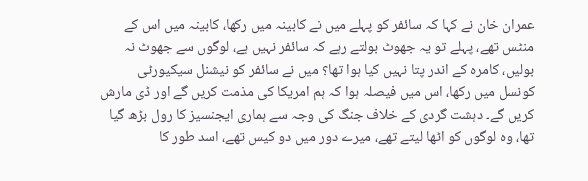عمران خان نے کہا کہ سائفر کو پہلے میں نے کابینہ میں رکھا، کابینہ میں اس کے منٹس تھے، پہلے تو یہ جھوٹ بولتے رہے کہ سائفر نہیں ہے، لوگوں سے جھوٹ نہ بولیں، کامرہ کے اندر پتا نہیں کیا ہوا تھا؟ میں نے سائفر کو نیشنل سیکیورٹی کونسل میں رکھا، اس میں فیصلہ ہوا کہ ہم امریکا کی مذمت کریں گے اور ڈی مارش کریں گے۔ دہشت گردی کے خلاف جنگ کی وجہ سے ہماری ایجنسیز کا رول بڑھ گیا تھا، وہ لوگوں کو اٹھا لیتے تھے، میرے دور میں دو کیس تھے، اسد طور کا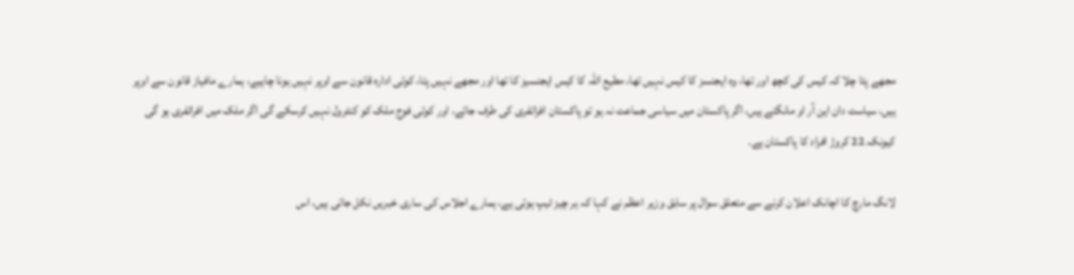مجھے پتا چلا کہ کیس کی کچھ اور تھا، وہ ایجنسز کا کیس نہیں تھا، مطیع اللہ کا کیس ایجنسیز کا تھا اور مجھے نہیں پتا، کوئی ادارہ قانون سے اوپر نہیں ہونا چاہیے، ہمارے مافیاز قانون سے اوپر ہیں، سیاست دان این آر او مانگتے ہیں، اگر پاکستان میں سیاسی جماعت نہ ہو تو پاکستان افراتفری کی طرف جائے، اور کوئی فوج ملک کو کنٹرول نہیں کرسکے گی اگر ملک میں افراتفری ہو گی کیونکہ 22 کروڑ افراد کا پاکستان ہے۔

لانگ مارچ کا اچانک اعلان کرنے سے متعلق سوال پر سابق وزیر اعظم نے کہا کہ ہر چیز ٹیپ ہوتی ہے، ہمارے اجلاس کی ساری خبریں نکل جاتی ہیں، اس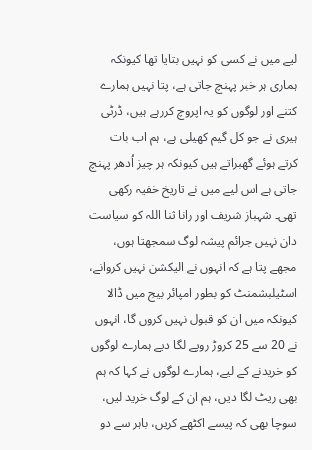لیے میں نے کسی کو نہیں بتایا تھا کیونکہ ہماری ہر خبر پہنچ جاتی ہے، پتا نہیں ہمارے کتنے اور لوگوں کو یہ اپروچ کررہے ہیں، ڈرٹی ہیری نے جو کل گیم کھیلی ہے، ہم اب بات کرتے ہوئے گھبراتے ہیں کیونکہ ہر چیز اُدھر پہنچ جاتی ہے اس لیے میں نے تاریخ خفیہ رکھی تھی۔ شہباز شریف اور رانا ثنا اللہ کو سیاست دان نہیں جرائم پیشہ لوگ سمجھتا ہوں، مجھے پتا ہے کہ انہوں نے الیکشن نہیں کروانے، اسٹیلبشمنٹ کو بطور امپائر بیج میں ڈالا کیونکہ میں ان کو قبول نہیں کروں گا، انہوں نے 20 سے 25 کروڑ روپے لگا دیے ہمارے لوگوں کو خریدنے کے لیے، ہمارے لوگوں نے کہا کہ ہم بھی ریٹ لگا دیں، ہم ان کے لوگ خرید لیں، سوچا بھی کہ پیسے اکٹھے کریں، باہر سے دو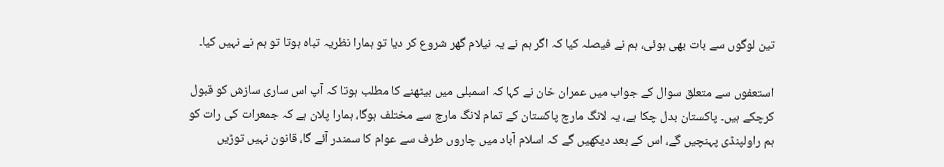تین لوگوں سے بات بھی ہوئی، ہم نے فیصلہ کیا کہ اگر ہم نے یہ نیلام گھر شروع کر دیا تو ہمارا نظریہ تباہ ہوتا تو ہم نے نہیں کیا۔

استعفوں سے متعلق سوال کے جواب میں عمران خان نے کہا کہ اسمبلی میں بیٹھنے کا مطلب ہوتا کہ آپ اس ساری سازش کو قبول کرچکے ہیں۔ پاکستان بدل چکا ہے، یہ لانگ مارچ پاکستان کے تمام لانگ مارچ سے مختلف ہوگا، ہمارا پلان ہے کہ جمعرات کی رات کو ہم راولپنڈی پہنچیں گے، اس کے بعد دیکھیں گے کہ اسلام آباد میں چاروں طرف سے عوام کا سمندر آئے گا، قانون نہیں توڑیں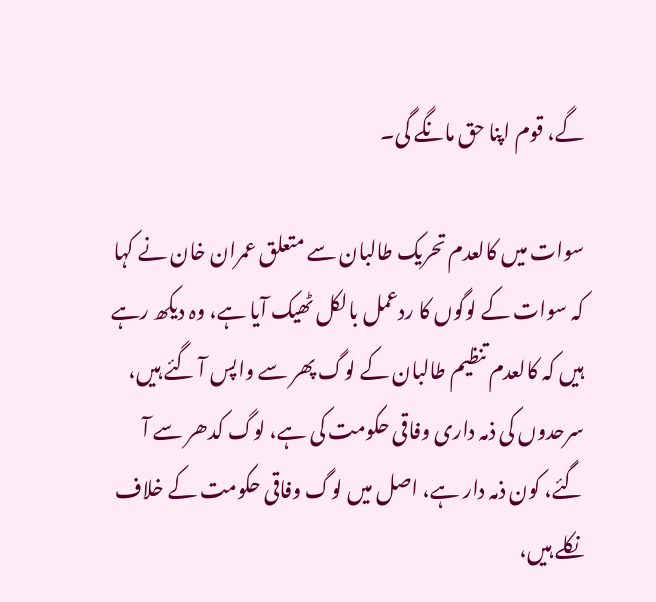گے، قوم اپنا حق مانگے گی۔

سوات میں کالعدم تحریک طالبان سے متعلق عمران خان نے کہا کہ سوات کے لوگوں کا ردعمل بالکل ٹھیک آیا ہے، وہ دیکھ رہے ہیں کہ کالعدم تنظیم طالبان کے لوگ پھر سے واپس آ گئے ہیں، سرحدوں کی ذمہ داری وفاقی حکومت کی ہے، لوگ کدھر سے آ گئے، کون ذمہ دار ہے، اصل میں لوگ وفاقی حکومت کے خلاف نکلے ہیں،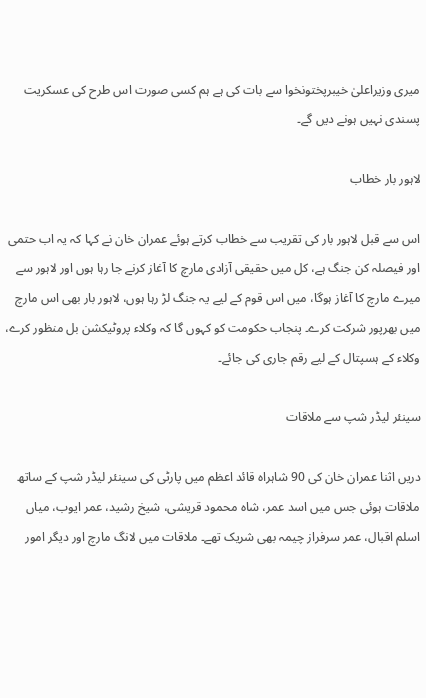میری وزیراعلیٰ خیبرپختونخوا سے بات کی ہے ہم کسی صورت اس طرح کی عسکریت پسندی نہیں ہونے دیں گے۔

لاہور بار خطاب

اس سے قبل لاہور بار کی تقریب سے خطاب کرتے ہوئے عمران خان نے کہا کہ یہ اب حتمی اور فیصلہ کن جنگ ہے، کل میں حقیقی آزادی مارچ کا آغاز کرنے جا رہا ہوں اور لاہور سے میرے مارچ کا آغاز ہوگا، میں اس قوم کے لیے یہ جنگ لڑ رہا ہوں، لاہور بار بھی اس مارچ میں بھرپور شرکت کرے۔ پنجاب حکومت کو کہوں گا کہ وکلاء پروٹیکشن بل منظور کرے، وکلاء کے ہسپتال کے لیے رقم جاری کی جائے۔

سینئر لیڈر شپ سے ملاقات

دریں اثنا عمران خان کی 90 شاہراہ قائد اعظم میں پارٹی کی سینئر لیڈر شپ کے ساتھ ملاقات ہوئی جس میں اسد عمر، شاہ محمود قریشی، شیخ رشید، عمر ایوب، میاں اسلم اقبال، عمر سرفراز چیمہ بھی شریک تھے۔ ملاقات میں لانگ مارچ اور دیگر امور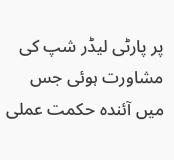پر پارٹی لیڈر شپ کی مشاورت ہوئی جس میں آئندہ حکمت عملی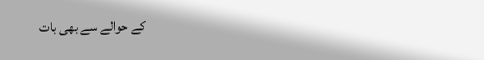کے حوالے سے بھی بات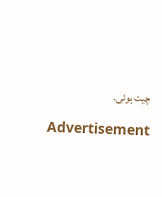چیت ہوئی۔

Advertisement